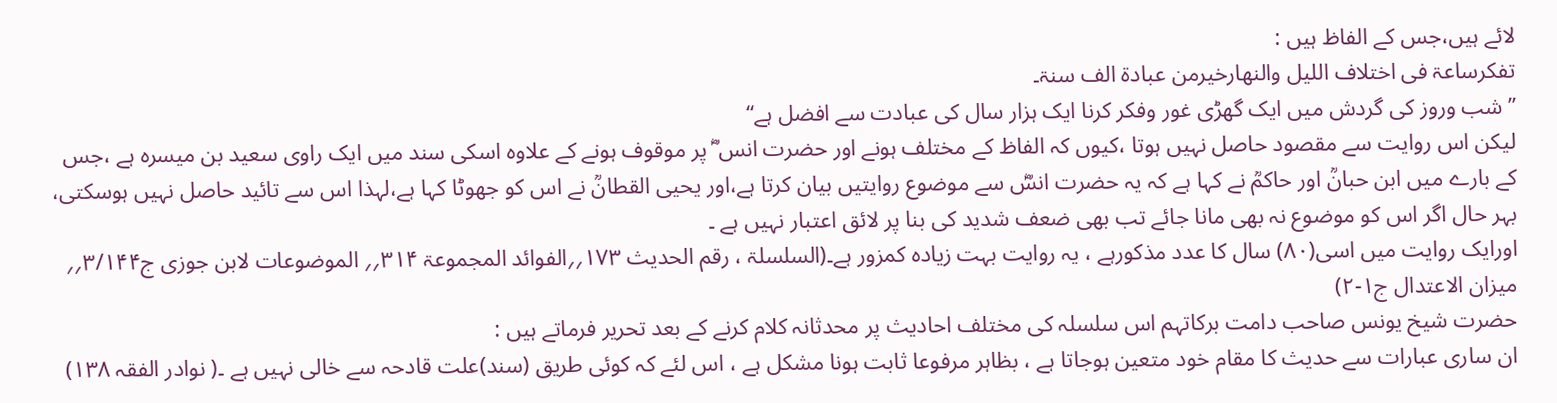لائے ہیں،جس کے الفاظ ہیں :
تفکرساعۃ فی اختلاف اللیل والنھارخیرمن عبادۃ الف سنۃ۔
’’شب وروز کی گردش میں ایک گھڑی غور وفکر کرنا ایک ہزار سال کی عبادت سے افضل ہے‘‘
لیکن اس روایت سے مقصود حاصل نہیں ہوتا ،کیوں کہ الفاظ کے مختلف ہونے اور حضرت انس ؓ پر موقوف ہونے کے علاوہ اسکی سند میں ایک راوی سعید بن میسرہ ہے ،جس کے بارے میں ابن حبانؒ اور حاکمؒ نے کہا ہے کہ یہ حضرت انسؓ سے موضوع روایتیں بیان کرتا ہے،اور یحیی القطانؒ نے اس کو جھوٹا کہا ہے،لہذا اس سے تائید حاصل نہیں ہوسکتی، بہر حال اگر اس کو موضوع نہ بھی مانا جائے تب بھی ضعف شدید کی بنا پر لائق اعتبار نہیں ہے ۔
اورایک روایت میں اسی(۸۰) سال کا عدد مذکورہے ، یہ روایت بہت زیادہ کمزور ہے۔(السلسلۃ ، رقم الحدیث ۱۷۳؍؍الفوائد المجموعۃ ۳۱۴؍؍ الموضوعات لابن جوزی ج۳/۱۴۴؍؍ میزان الاعتدال ج۱-۲)
حضرت شیخ یونس صاحب دامت برکاتہم اس سلسلہ کی مختلف احادیث پر محدثانہ کلام کرنے کے بعد تحریر فرماتے ہیں :
ان ساری عبارات سے حدیث کا مقام خود متعین ہوجاتا ہے ، بظاہر مرفوعا ثابت ہونا مشکل ہے ، اس لئے کہ کوئی طریق (سند)علت قادحہ سے خالی نہیں ہے ۔( نوادر الفقہ ۱۳۸)